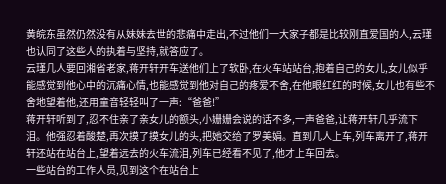黄皖东虽然仍然没有从妹妹去世的悲痛中走出,不过他们一大家子都是比较刚直爱国的人,云瑾也认同了这些人的执着与坚持,就答应了。
云瑾几人要回湘省老家,蒋开轩开车送他们上了软卧,在火车站站台,抱着自己的女儿,女儿似乎能感觉到他心中的沉痛心情,也能感觉到他对自己的疼爱不舍,在他眼红红的时候,女儿也有些不舍地望着他,还用童音轻轻叫了一声:“爸爸!”
蒋开轩听到了,忍不住亲了亲女儿的额头,小姗姗会说的话不多,一声爸爸,让蒋开轩几乎流下泪。他强忍着酸楚,再次摸了摸女儿的头,把她交给了罗美娟。直到几人上车,列车离开了,蒋开轩还站在站台上,望着远去的火车流泪,列车已经看不见了,他才上车回去。
一些站台的工作人员,见到这个在站台上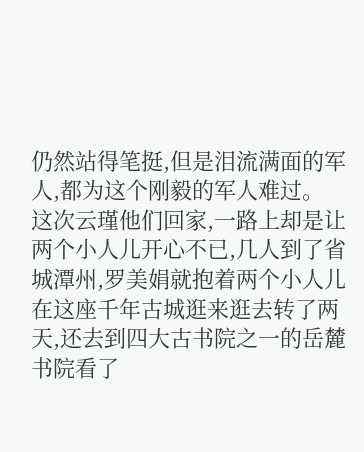仍然站得笔挺,但是泪流满面的军人,都为这个刚毅的军人难过。
这次云瑾他们回家,一路上却是让两个小人儿开心不已,几人到了省城潭州,罗美娟就抱着两个小人儿在这座千年古城逛来逛去转了两天,还去到四大古书院之一的岳麓书院看了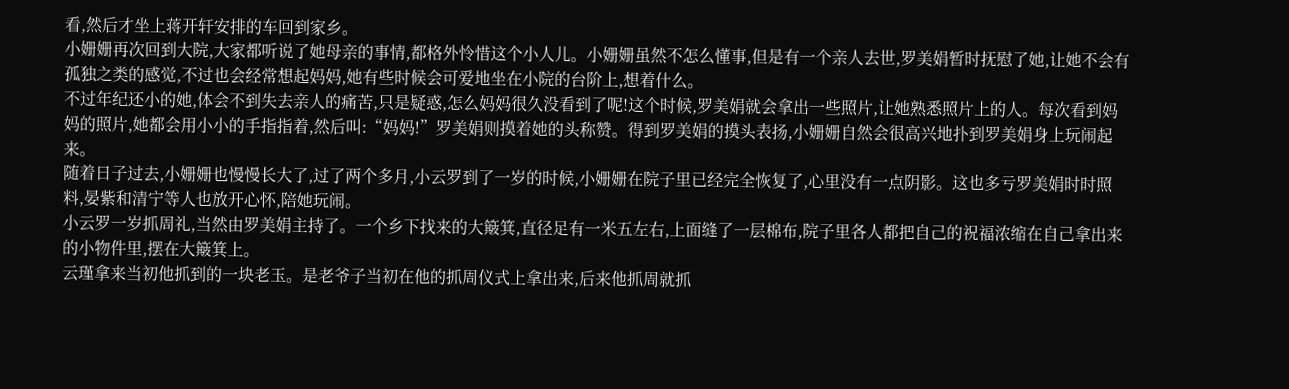看,然后才坐上蒋开轩安排的车回到家乡。
小姗姗再次回到大院,大家都听说了她母亲的事情,都格外怜惜这个小人儿。小姗姗虽然不怎么懂事,但是有一个亲人去世,罗美娟暂时抚慰了她,让她不会有孤独之类的感觉,不过也会经常想起妈妈,她有些时候会可爱地坐在小院的台阶上,想着什么。
不过年纪还小的她,体会不到失去亲人的痛苦,只是疑惑,怎么妈妈很久没看到了呢!这个时候,罗美娟就会拿出一些照片,让她熟悉照片上的人。每次看到妈妈的照片,她都会用小小的手指指着,然后叫:“妈妈!”罗美娟则摸着她的头称赞。得到罗美娟的摸头表扬,小姗姗自然会很高兴地扑到罗美娟身上玩闹起来。
随着日子过去,小姗姗也慢慢长大了,过了两个多月,小云罗到了一岁的时候,小姗姗在院子里已经完全恢复了,心里没有一点阴影。这也多亏罗美娟时时照料,晏紫和清宁等人也放开心怀,陪她玩闹。
小云罗一岁抓周礼,当然由罗美娟主持了。一个乡下找来的大簸箕,直径足有一米五左右,上面缝了一层棉布,院子里各人都把自己的祝福浓缩在自己拿出来的小物件里,摆在大簸箕上。
云瑾拿来当初他抓到的一块老玉。是老爷子当初在他的抓周仪式上拿出来,后来他抓周就抓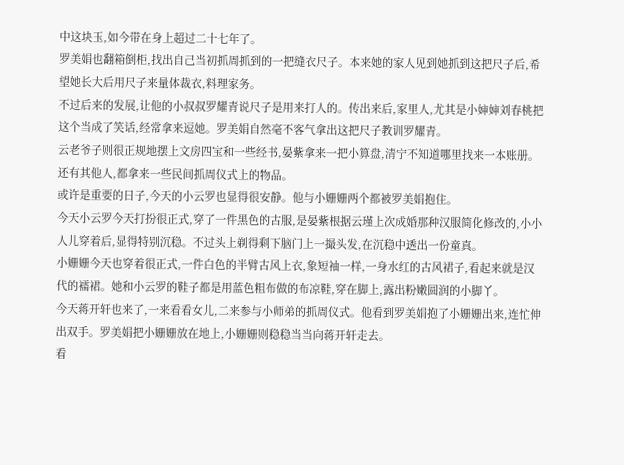中这块玉,如今带在身上超过二十七年了。
罗美娟也翻箱倒柜,找出自己当初抓周抓到的一把缝衣尺子。本来她的家人见到她抓到这把尺子后,希望她长大后用尺子来量体裁衣,料理家务。
不过后来的发展,让他的小叔叔罗耀青说尺子是用来打人的。传出来后,家里人,尤其是小婶婶刘春桃把这个当成了笑话,经常拿来逗她。罗美娟自然毫不客气拿出这把尺子教训罗耀青。
云老爷子则很正规地摆上文房四宝和一些经书,晏紫拿来一把小算盘,清宁不知道哪里找来一本账册。还有其他人,都拿来一些民间抓周仪式上的物品。
或许是重要的日子,今天的小云罗也显得很安静。他与小姗姗两个都被罗美娟抱住。
今天小云罗今天打扮很正式,穿了一件黑色的古服,是晏紫根据云瑾上次成婚那种汉服简化修改的,小小人儿穿着后,显得特别沉稳。不过头上剃得剩下脑门上一撮头发,在沉稳中透出一份童真。
小姗姗今天也穿着很正式,一件白色的半臂古风上衣,象短袖一样,一身水红的古风裙子,看起来就是汉代的襦裙。她和小云罗的鞋子都是用蓝色粗布做的布凉鞋,穿在脚上,露出粉嫩圆润的小脚丫。
今天蒋开轩也来了,一来看看女儿,二来参与小师弟的抓周仪式。他看到罗美娟抱了小姗姗出来,连忙伸出双手。罗美娟把小姗姗放在地上,小姗姗则稳稳当当向蒋开轩走去。
看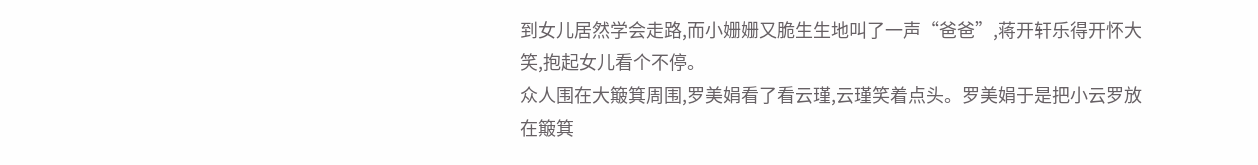到女儿居然学会走路,而小姗姗又脆生生地叫了一声“爸爸”,蒋开轩乐得开怀大笑,抱起女儿看个不停。
众人围在大簸箕周围,罗美娟看了看云瑾,云瑾笑着点头。罗美娟于是把小云罗放在簸箕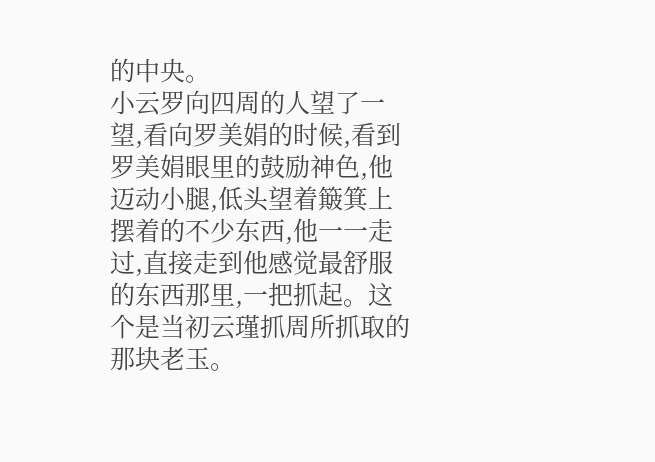的中央。
小云罗向四周的人望了一望,看向罗美娟的时候,看到罗美娟眼里的鼓励神色,他迈动小腿,低头望着簸箕上摆着的不少东西,他一一走过,直接走到他感觉最舒服的东西那里,一把抓起。这个是当初云瑾抓周所抓取的那块老玉。